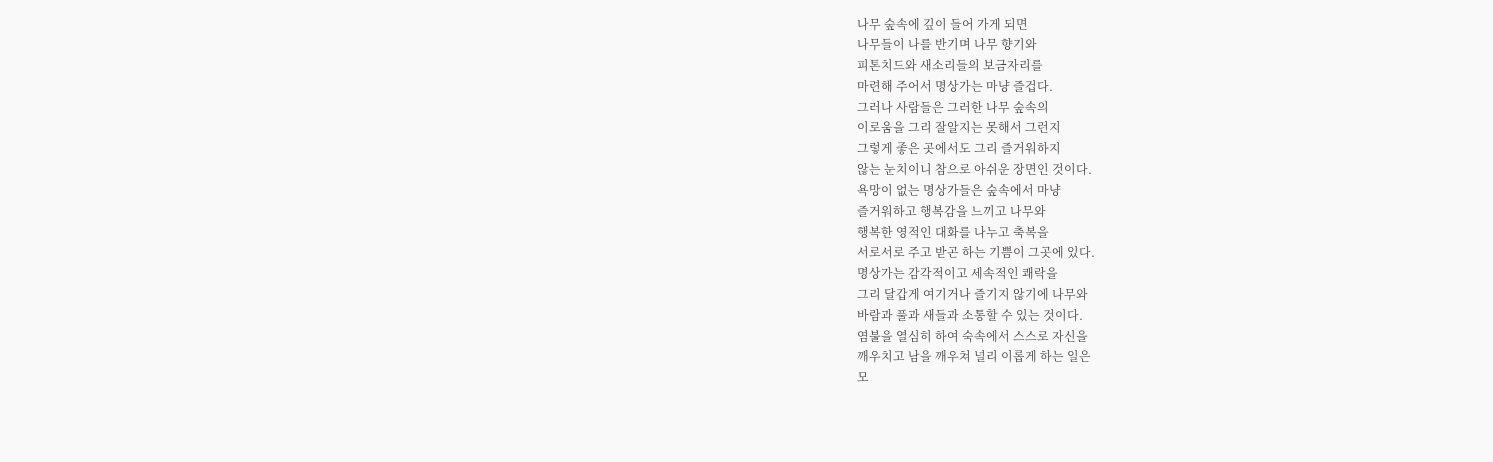나무 숲속에 깊이 들어 가게 되면
나무들이 나를 반기며 나무 향기와
피톤치드와 새소리들의 보금자리를
마련해 주어서 명상가는 마냥 즐겁다.
그러나 사람들은 그러한 나무 숲속의
이로움을 그리 잘알지는 못해서 그런지
그렇게 좋은 곳에서도 그리 즐거워하지
않는 눈치이니 참으로 아쉬운 장면인 것이다.
욕망이 없는 명상가들은 숲속에서 마냥
즐거워하고 행복감을 느끼고 나무와
행복한 영적인 대화를 나누고 축복을
서로서로 주고 받곤 하는 기쁨이 그곳에 있다.
명상가는 감각적이고 세속적인 쾌락을
그리 달갑게 여기거나 즐기지 않기에 나무와
바람과 풀과 새들과 소통할 수 있는 것이다.
염불을 열심히 하여 숙속에서 스스로 자신을
깨우치고 남을 깨우쳐 널리 이롭게 하는 일은
모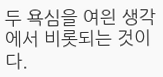두 욕심을 여읜 생각에서 비롯되는 것이다.